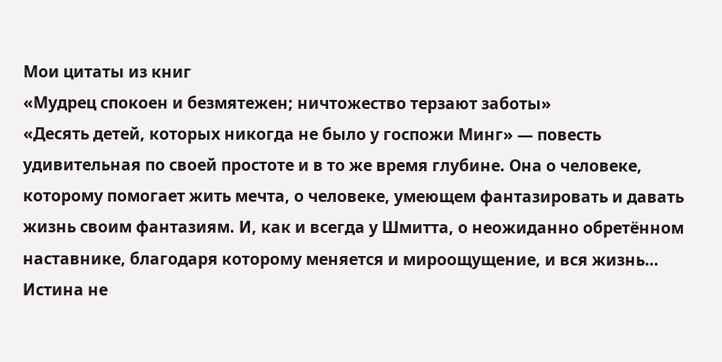Мои цитаты из книг
«Мудрец спокоен и безмятежен; ничтожество терзают заботы»
«Десять детей, которых никогда не было у госпожи Минг» — повесть удивительная по своей простоте и в то же время глубине. Она о человеке, которому помогает жить мечта, о человеке, умеющем фантазировать и давать жизнь своим фантазиям. И, как и всегда у Шмитта, о неожиданно обретённом наставнике, благодаря которому меняется и мироощущение, и вся жизнь…
Истина не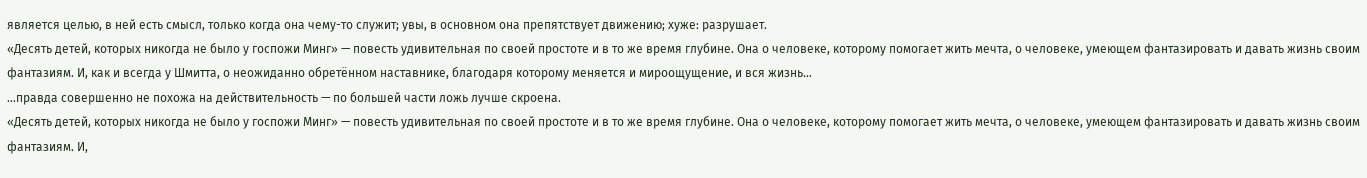является целью, в ней есть смысл, только когда она чему-то служит; увы, в основном она препятствует движению; хуже: разрушает.
«Десять детей, которых никогда не было у госпожи Минг» — повесть удивительная по своей простоте и в то же время глубине. Она о человеке, которому помогает жить мечта, о человеке, умеющем фантазировать и давать жизнь своим фантазиям. И, как и всегда у Шмитта, о неожиданно обретённом наставнике, благодаря которому меняется и мироощущение, и вся жизнь…
…правда совершенно не похожа на действительность — по большей части ложь лучше скроена.
«Десять детей, которых никогда не было у госпожи Минг» — повесть удивительная по своей простоте и в то же время глубине. Она о человеке, которому помогает жить мечта, о человеке, умеющем фантазировать и давать жизнь своим фантазиям. И,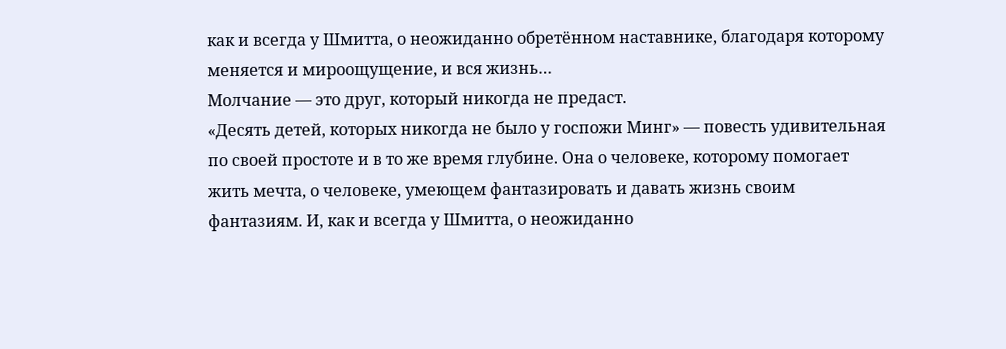как и всегда у Шмитта, о неожиданно обретённом наставнике, благодаря которому меняется и мироощущение, и вся жизнь…
Молчание — это друг, который никогда не предаст.
«Десять детей, которых никогда не было у госпожи Минг» — повесть удивительная по своей простоте и в то же время глубине. Она о человеке, которому помогает жить мечта, о человеке, умеющем фантазировать и давать жизнь своим фантазиям. И, как и всегда у Шмитта, о неожиданно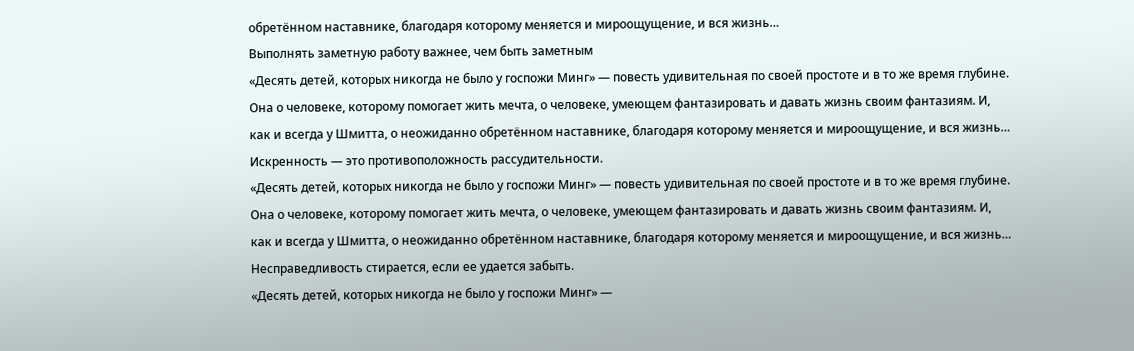обретённом наставнике, благодаря которому меняется и мироощущение, и вся жизнь…
Выполнять заметную работу важнее, чем быть заметным
«Десять детей, которых никогда не было у госпожи Минг» — повесть удивительная по своей простоте и в то же время глубине. Она о человеке, которому помогает жить мечта, о человеке, умеющем фантазировать и давать жизнь своим фантазиям. И, как и всегда у Шмитта, о неожиданно обретённом наставнике, благодаря которому меняется и мироощущение, и вся жизнь…
Искренность — это противоположность рассудительности.
«Десять детей, которых никогда не было у госпожи Минг» — повесть удивительная по своей простоте и в то же время глубине. Она о человеке, которому помогает жить мечта, о человеке, умеющем фантазировать и давать жизнь своим фантазиям. И, как и всегда у Шмитта, о неожиданно обретённом наставнике, благодаря которому меняется и мироощущение, и вся жизнь…
Несправедливость стирается, если ее удается забыть.
«Десять детей, которых никогда не было у госпожи Минг» —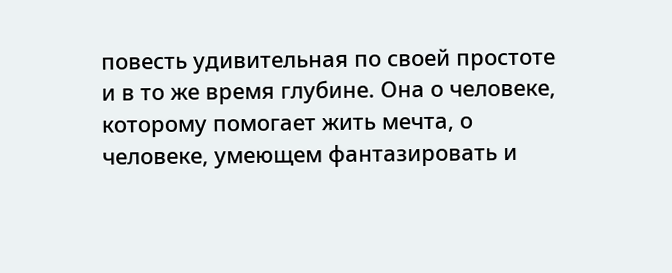повесть удивительная по своей простоте и в то же время глубине. Она о человеке, которому помогает жить мечта, о человеке, умеющем фантазировать и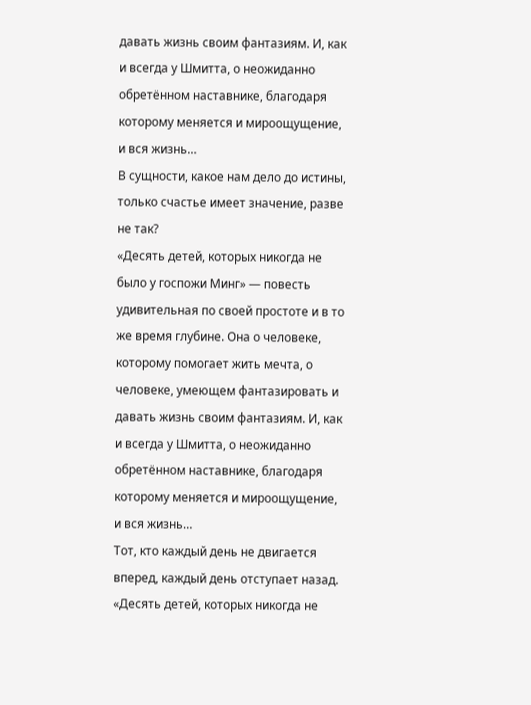давать жизнь своим фантазиям. И, как и всегда у Шмитта, о неожиданно обретённом наставнике, благодаря которому меняется и мироощущение, и вся жизнь…
В сущности, какое нам дело до истины, только счастье имеет значение, разве не так?
«Десять детей, которых никогда не было у госпожи Минг» — повесть удивительная по своей простоте и в то же время глубине. Она о человеке, которому помогает жить мечта, о человеке, умеющем фантазировать и давать жизнь своим фантазиям. И, как и всегда у Шмитта, о неожиданно обретённом наставнике, благодаря которому меняется и мироощущение, и вся жизнь…
Тот, кто каждый день не двигается вперед, каждый день отступает назад.
«Десять детей, которых никогда не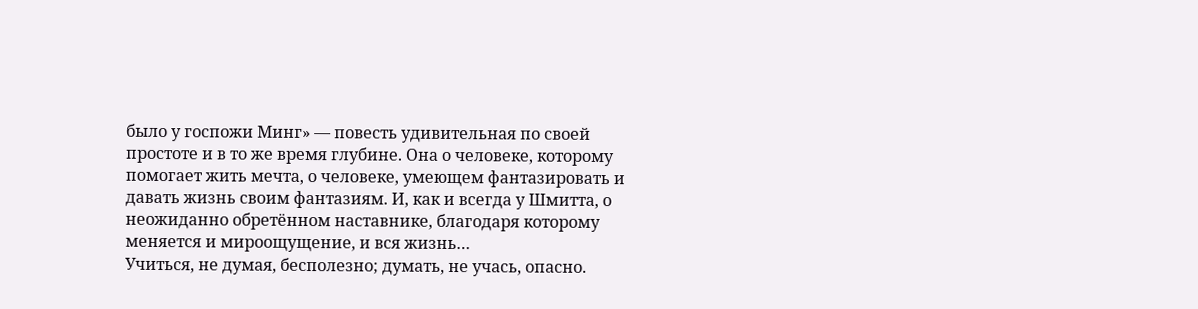было у госпожи Минг» — повесть удивительная по своей простоте и в то же время глубине. Она о человеке, которому помогает жить мечта, о человеке, умеющем фантазировать и давать жизнь своим фантазиям. И, как и всегда у Шмитта, о неожиданно обретённом наставнике, благодаря которому меняется и мироощущение, и вся жизнь…
Учиться, не думая, бесполезно; думать, не учась, опасно.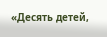«Десять детей,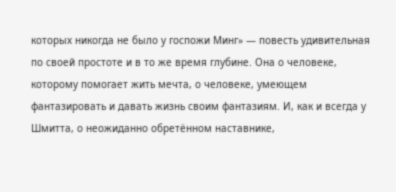которых никогда не было у госпожи Минг» — повесть удивительная по своей простоте и в то же время глубине. Она о человеке, которому помогает жить мечта, о человеке, умеющем фантазировать и давать жизнь своим фантазиям. И, как и всегда у Шмитта, о неожиданно обретённом наставнике,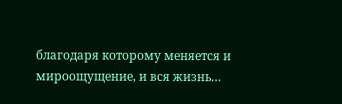благодаря которому меняется и мироощущение, и вся жизнь…